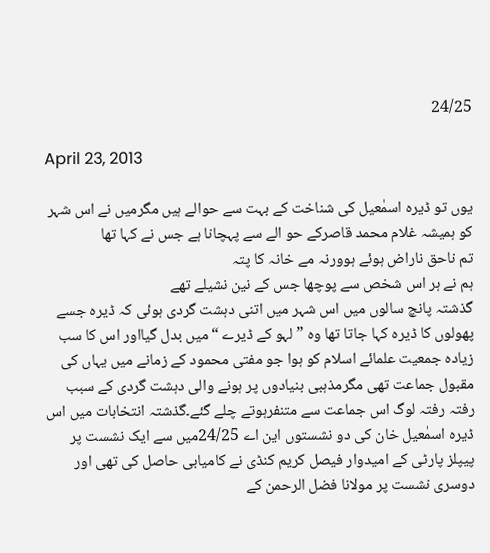24/25

April 23, 2013

یوں تو ڈیرہ اسمٰعیل کی شناخت کے بہت سے حوالے ہیں مگرمیں نے اس شہر کو ہمیشہ غلام محمد قاصرکے حو الے سے پہچانا ہے جس نے کہا تھا
تم ناحق ناراض ہوئے ہوورنہ مے خانہ کا پتہ
ہم نے ہر اس شخص سے پوچھا جس کے نین نشیلے تھے
گذشتہ پانچ سالوں میں اس شہر میں اتنی دہشت گردی ہوئی کہ ڈیرہ جسے پھولوں کا ڈیرہ کہا جاتا تھا وہ ”لہو کے ڈیرے “میں بدل گیااور اس کا سب زیادہ جمعیت علمائے اسلام کو ہوا جو مفتی محمود کے زمانے میں یہاں کی مقبول جماعت تھی مگرمذہبی بنیادوں پر ہونے والی دہشت گردی کے سبب رفتہ رفتہ لوگ اس جماعت سے متنفرہوتے چلے گئے۔گذشتہ انتخابات میں اس ڈیرہ اسمٰعیل خان کی دو نشستوں این اے 24/25میں سے ایک نشست پر پیپلز پارٹی کے امیدوار فیصل کریم کنڈی نے کامیابی حاصل کی تھی اور دوسری نشست پر مولانا فضل الرحمن کے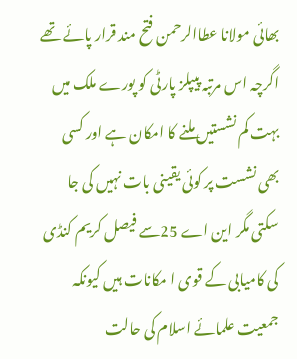بھائی مولانا عطاالرحمن فتح مند قرار پائے تھے اگرچہ اس مرتبہ پیپلز پارٹی کو پورے ملک میں بہت کم نشستیں ملنے کا امکان ہے اور کسی بھی نشست پر کوئی یقینی بات نہیں کی جا سکتی مگر این اے 25سے فیصل کریم کنڈی کی کامیابی کے قوی ا مکانات ہیں کیونکہ جمعیت علمائے اسلام کی حالت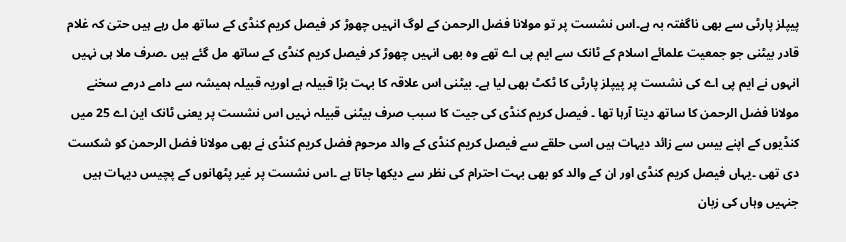پیپلز پارٹی سے بھی ناگفتہ بہ ہے۔اس نشست پر تو مولانا فضل الرحمن کے لوگ انہیں چھوڑ کر فیصل کریم کنڈی کے ساتھ مل رہے ہیں حتیٰ کہ غلام قادر بیٹنی جو جمعیت علمائے اسلام کے ٹانک سے ایم پی اے تھے وہ بھی انہیں چھوڑ کر فیصل کریم کنڈی کے ساتھ مل گئے ہیں ۔صرف ملا ہی نہیں انہوں نے ایم پی اے کی نشست پر پیپلز پارٹی کا ٹکٹ بھی لیا ہے۔ بیٹنی اس علاقہ کا بہت بڑا قبیلہ ہے اوریہ قبیلہ ہمیشہ سے دامے درمے سخنے مولانا فضل الرحمن کا ساتھ دیتا آرہا تھا ۔ فیصل کریم کنڈی کی جیت کا سبب صرف بیٹنی قبیلہ نہیں اس نشست پر یعنی ٹانک این اے 25 میں کنڈیوں کے اپنے بیس سے زائد دیہات ہیں اسی حلقے سے فیصل کریم کنڈی کے والد مرحوم فضل کریم کنڈی نے بھی مولانا فضل الرحمن کو شکست دی تھی ۔یہاں فیصل کریم کنڈی اور ان کے والد کو بھی بہت احترام کی نظر سے دیکھا جاتا ہے ۔اس نشست پر غیر پٹھانوں کے پچیس دیہات ہیں جنہیں وہاں کی زبان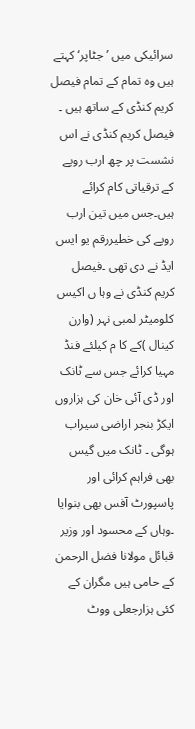سرائیکی میں ’جٹاپر‘ کہتے ہیں وہ تمام کے تمام فیصل کریم کنڈی کے ساتھ ہیں ۔ فیصل کریم کنڈی نے اس نشست پر چھ ارب روپے کے ترقیاتی کام کرائے ہیں۔جس میں تین ارب روپے کی خطیررقم یو ایس ایڈ نے دی تھی ۔فیصل کریم کنڈی نے وہا ں اکیس کلومیٹر لمبی نہر (وارن کینال )کے کا م کیلئے فنڈ مہیا کرائے جس سے ٹانک اور ڈی آئی خان کی ہزاروں ایکڑ بنجر اراضی سیراب ہوگی ۔ ٹانک میں گیس بھی فراہم کرائی اور پاسپورٹ آفس بھی بنوایا ۔وہاں کے محسود اور وزیر قبائل مولانا فضل الرحمن کے حامی ہیں مگران کے کئی ہزارجعلی ووٹ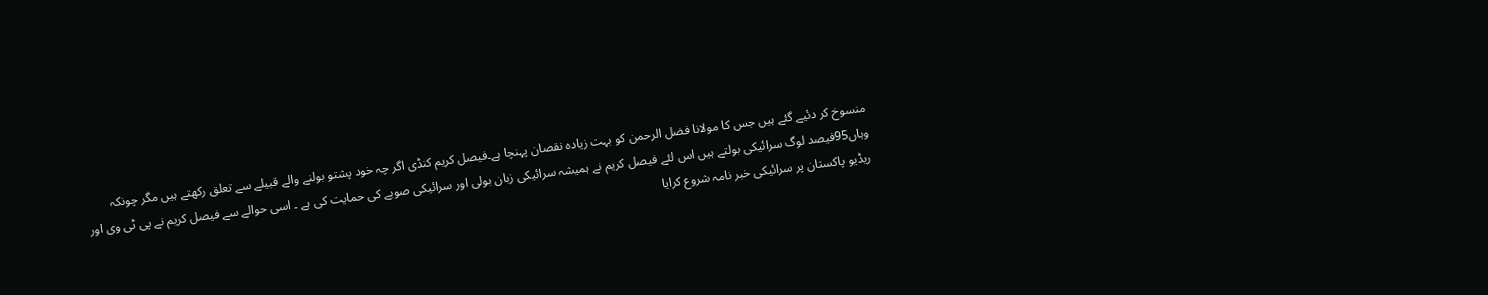منسوخ کر دئیے گئے ہیں جس کا مولانا فضل الرحمن کو بہت زیادہ نقصان پہنچا ہے۔فیصل کریم کنڈی اگر چہ خود پشتو بولنے والے قبیلے سے تعلق رکھتے ہیں مگر چونکہ وہاں95فیصد لوگ سرائیکی بولتے ہیں اس لئے فیصل کریم نے ہمیشہ سرائیکی زبان بولی اور سرائیکی صوبے کی حمایت کی ہے ۔ اسی حوالے سے فیصل کریم نے پی ٹی وی اور ریڈیو پاکستان پر سرائیکی خبر نامہ شروع کرایا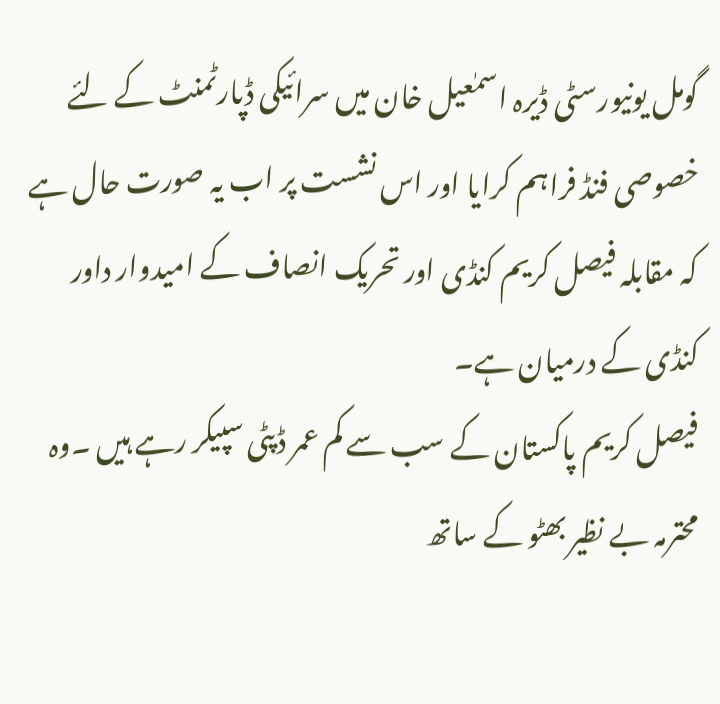گومل یونیورسٹی ڈیرہ اسمٰعیل خان میں سرائیکی ڈپارٹمنٹ کے لئے خصوصی فنڈ فراہم کرایا اور اس نشست پر اب یہ صورت حال ہے کہ مقابلہ فیصل کریم کنڈی اور تحریک انصاف کے امیدوار داور کنڈی کے درمیان ہے۔
فیصل کریم پاکستان کے سب سے کم عمر ڈپٹی سپیکر رہے ہیں ۔وہ محترمہ بے نظیر بھٹو کے ساتھ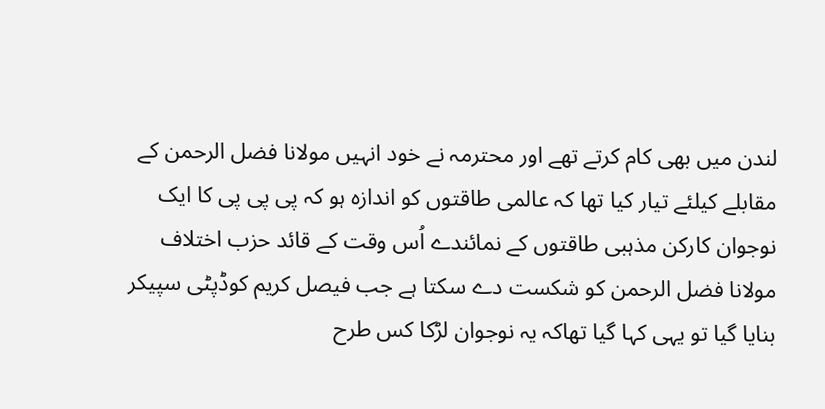لندن میں بھی کام کرتے تھے اور محترمہ نے خود انہیں مولانا فضل الرحمن کے مقابلے کیلئے تیار کیا تھا کہ عالمی طاقتوں کو اندازہ ہو کہ پی پی پی کا ایک نوجوان کارکن مذہبی طاقتوں کے نمائندے اُس وقت کے قائد حزب اختلاف مولانا فضل الرحمن کو شکست دے سکتا ہے جب فیصل کریم کوڈپٹی سپیکر بنایا گیا تو یہی کہا گیا تھاکہ یہ نوجوان لڑکا کس طرح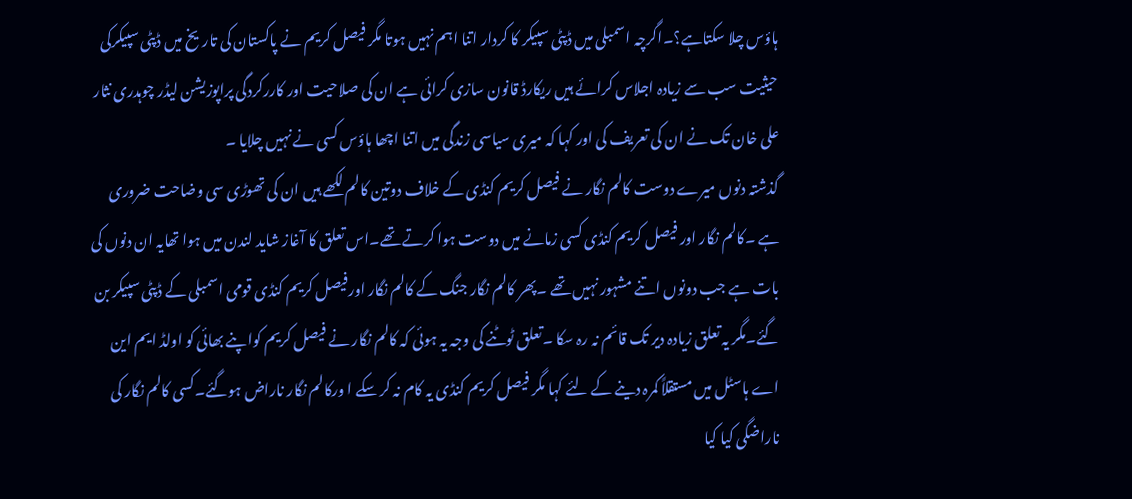ہاؤس چلا سکتاہے؟۔اگرچہ اسمبلی میں ڈپٹی سپیکر کا کردار اتنا اہم نہیں ہوتا مگر فیصل کریم نے پاکستان کی تاریخ میں ڈپٹی سپیکرکی حیثیت سب سے زیادہ اجلاس کرائے ہیں ریکارڈ قانون سازی کرائی ہے ان کی صلاحیت اور کاررکردگی پراپوزیشن لیڈر چوہدری نثار علی خان تک نے ان کی تعریف کی اور کہا کہ میری سیاسی زندگی میں اتنا اچھا ہاؤس کسی نے نہیں چلایا ۔
گذشتہ دنوں میرے دوست کالم نگار نے فیصل کریم کنڈی کے خلاف دوتین کالم لکھے ہیں ان کی تھوڑی سی وضاحت ضروری ہے ۔کالم نگار اور فیصل کریم کنڈی کسی زمانے میں دوست ہوا کرتے تھے۔اس تعلق کا آغاز شاید لندن میں ہوا تھایہ ان دنوں کی بات ہے جب دونوں اتنے مشہور نہیں تھے ۔پھر کالم نگار جنگ کے کالم نگار اورفیصل کریم کنڈی قومی اسمبلی کے ڈپٹی سپیکر بن گئے۔مگر یہ تعلق زیادہ دیر تک قائم نہ رہ سکا ۔تعلق ٹوٹنے کی وجہ یہ ہوئی کہ کالم نگار نے فیصل کریم کواپنے بھائی کو اولڈ ایم این اے ہاسٹل میں مستقلاً کمرہ دینے کے لئے کہا مگر فیصل کریم کنڈی یہ کام نہ کر سکے ا ورکالم نگار ناراض ہوگئے۔کسی کالم نگار کی ناراضگی کیا کیا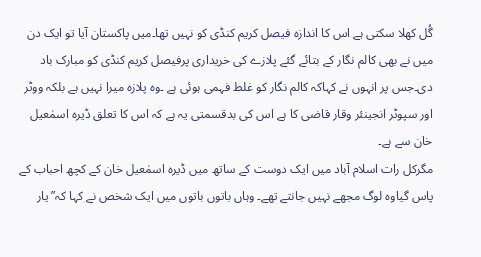گُل کھلا سکتی ہے اس کا اندازہ فیصل کریم کنڈی کو نہیں تھا۔میں پاکستان آیا تو ایک دن میں نے بھی کالم نگار کے بتائے گئے پلازے کی خریداری پرفیصل کریم کنڈی کو مبارک باد دی۔جس پر انہوں نے کہاکہ کالم نگار کو غلط فہمی ہوئی ہے ۔وہ پلازہ میرا نہیں ہے بلکہ ووٹر اور سپوٹر انجینئر وقار قاضی کا ہے اس کی بدقسمتی یہ ہے کہ اس کا تعلق ڈیرہ اسمٰعیل خان سے ہے۔
مگرکل رات اسلام آباد میں ایک دوست کے ساتھ میں ڈیرہ اسمٰعیل خان کے کچھ احباب کے پاس گیاوہ لوگ مجھے نہیں جانتے تھے۔ وہاں باتوں باتوں میں ایک شخص نے کہا کہ”یار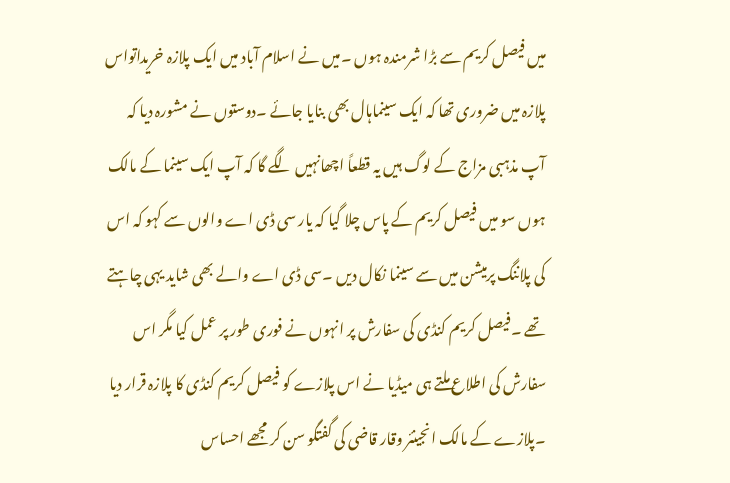میں فیصل کریم سے بڑا شرمندہ ہوں ۔میں نے اسلام آباد میں ایک پلازہ خریداتواس پلازہ میں ضروری تھا کہ ایک سینماہال بھی بنایا جائے ۔دوستوں نے مشورہ دیا کہ آپ مذہبی مزاج کے لوگ ہیں یہ قطعاً اچھانہیں لگے گا کہ آپ ایک سینما کے مالک ہوں سو میں فیصل کریم کے پاس چلا گیا کہ یار سی ڈی اے والوں سے کہو کہ اس کی پلاننگ پرمیشن میں سے سینما نکال دیں ۔سی ڈی اے والے بھی شاید یہی چاہتے تھے ۔فیصل کریم کنڈی کی سفارش پر انہوں نے فوری طور پر عمل کیا مگر اس سفارش کی اطلاع ملتے ہی میڈیا نے اس پلازے کو فیصل کریم کنڈی کا پلازہ قرار دیا ۔پلازے کے مالک انجینئر وقار قاضی کی گفتگو سن کر مجھے احساس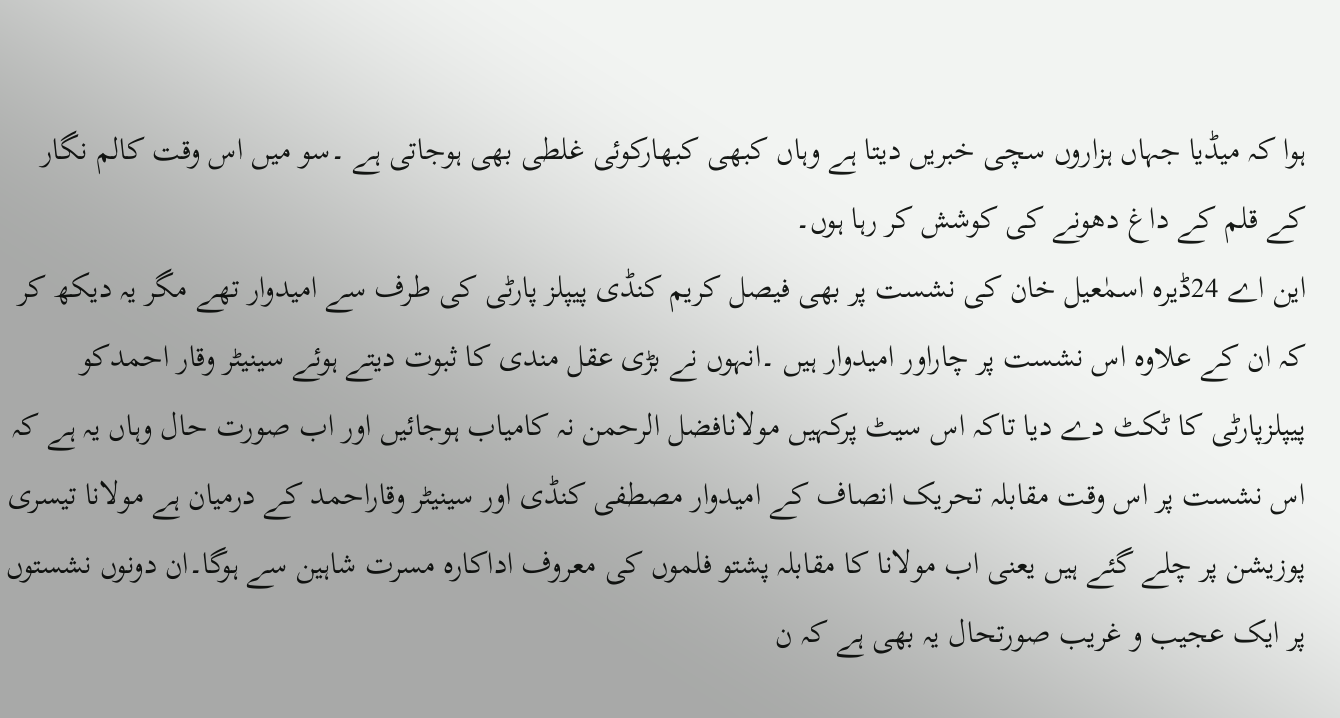ہوا کہ میڈیا جہاں ہزاروں سچی خبریں دیتا ہے وہاں کبھی کبھارکوئی غلطی بھی ہوجاتی ہے ۔سو میں اس وقت کالم نگار کے قلم کے داغ دھونے کی کوشش کر رہا ہوں۔
این اے 24ڈیرہ اسمٰعیل خان کی نشست پر بھی فیصل کریم کنڈی پیپلز پارٹی کی طرف سے امیدوار تھے مگر یہ دیکھ کر کہ ان کے علاوہ اس نشست پر چاراور امیدوار ہیں ۔انہوں نے بڑی عقل مندی کا ثبوت دیتے ہوئے سینیٹر وقار احمدکو پیپلزپارٹی کا ٹکٹ دے دیا تاکہ اس سیٹ پرکہیں مولانافضل الرحمن نہ کامیاب ہوجائیں اور اب صورت حال وہاں یہ ہے کہ اس نشست پر اس وقت مقابلہ تحریک انصاف کے امیدوار مصطفی کنڈی اور سینیٹر وقاراحمد کے درمیان ہے مولانا تیسری پوزیشن پر چلے گئے ہیں یعنی اب مولانا کا مقابلہ پشتو فلموں کی معروف اداکارہ مسرت شاہین سے ہوگا۔ان دونوں نشستوں پر ایک عجیب و غریب صورتحال یہ بھی ہے کہ ن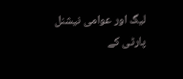لیگ اور عوامی نیشنل پارٹی کے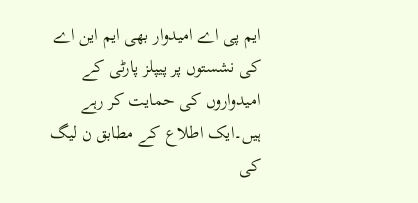ایم پی اے امیدوار بھی ایم این اے کی نشستوں پر پیپلز پارٹی کے امیدواروں کی حمایت کر رہے ہیں۔ایک اطلاع کے مطابق ن لیگ کی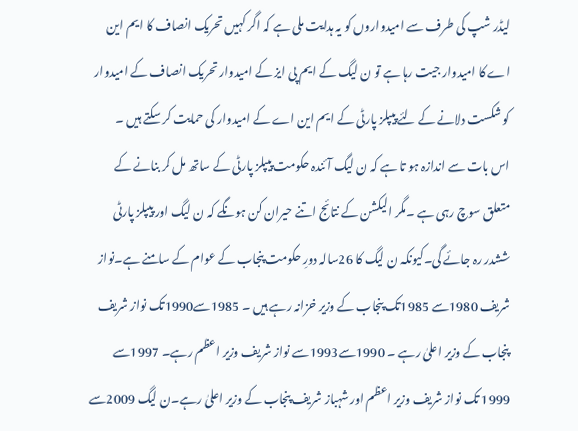لیڈر شپ کی طرف سے امیدواروں کو یہ ہدایت ملی ہے کہ اگر کہیں تحریک انصاف کا ایم این اے کا امیدوار جیت رہا ہے تو ن لیگ کے ایم پی ایز کے امیدوار تحریک انصاف کے امیدوار کو شکست دلانے کے لئے پیپلز پارٹی کے ایم این اے کے امیدوار کی حمایت کر سکتے ہیں ۔ اس بات سے اندازہ ہو تا ہے کہ ن لیگ آئندہ حکومت پیپلز پارٹی کے ساتھ مل کر بنانے کے متعلق سوچ رہی ہے ۔مگر الیکشن کے نتائج اتنے حیران کن ہونگے کہ ن لیگ اور پیپلز پارٹی ششدر رہ جائے گی۔کیونکہ ن لیگ کا 26سالہ دورِ حکومت پنجاب کے عوام کے سامنے ہے۔نواز شریف 1980سے 1985تک پنجاب کے وزیر خزانہ رہے ہیں ۔ 1985سے1990تک نواز شریف پنجاب کے وزیر اعلیٰ رہے ۔ 1990سے1993سے نواز شریف وزیر اعظم رہے۔ 1997سے 1999 تک نواز شریف وزیر اعظم اور شہباز شریف پنجاب کے وزیر اعلیٰ رہے۔ن لیگ 2009سے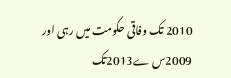2010 تک وفاقی حکومت میں رہی اور 2009س ے2013تک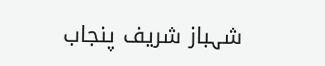شہباز شریف پنجاب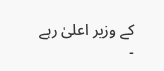کے وزیر اعلیٰ رہے ۔